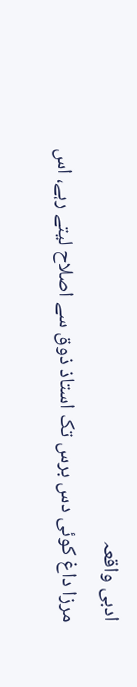ادبی واقعہ
مرزا داغ کوئی دس برس تک استاذ ذوق سے اصلاح لیتے رہے، اس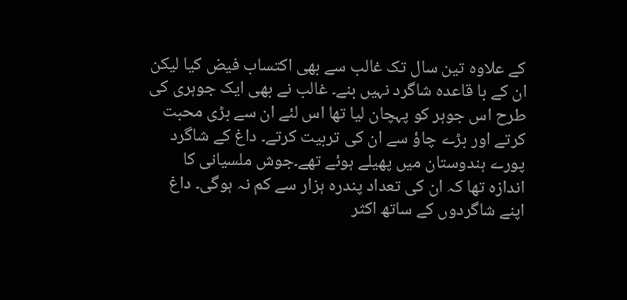کے علاوہ تین سال تک غالب سے بھی اکتساب فیض کیا لیکن ان کے با قاعدہ شاگرد نہیں بنے۔ غالب نے بھی ایک جوہری کی طرح اس جوہر کو پہچان لیا تھا اس لئے ان سے بڑی محبت کرتے اور بڑے چاؤ سے ان کی تربیت کرتے۔ داغ کے شاگرد پورے ہندوستان میں پھیلے ہوئے تھے۔جوش ملسیانی کا اندازہ تھا کہ ان کی تعداد پندرہ ہزار سے کم نہ ہوگی۔ داغ اپنے شاگردوں کے ساتھ اکثر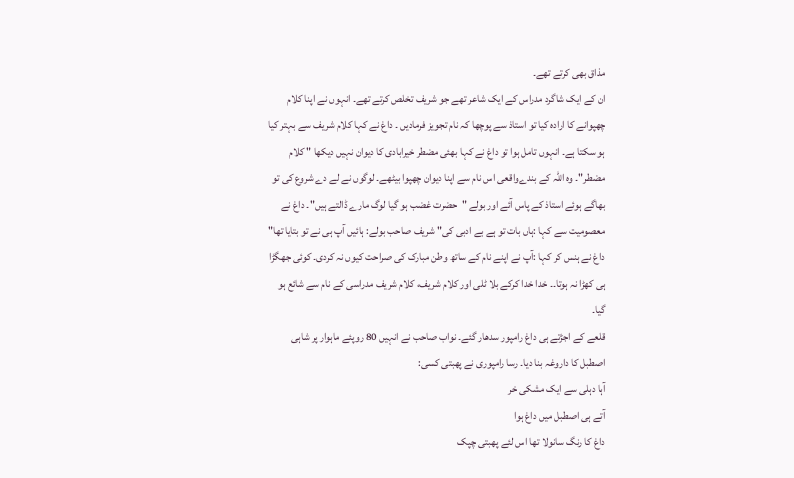مذاق بھی کرتے تھے۔
ان کے ایک شاگرد مدراس کے ایک شاعر تھے جو شریف تخلص کرتے تھے۔ انہوں نے اپنا کلام چھپوانے کا ارادہ کیا تو استاذ سے پوچھا کہ نام تجویز فرمادیں ۔ داغ نے کہا کلام شریف سے بہتر کیا ہو سکتا ہے۔ انہوں تامل ہوا تو داغ نے کہا بھئی مضطر خیرابادی کا دیوان نہیں دیکھا " کلام مضطر"۔ وہ اللہ کے بندےواقعی اس نام سے اپنا دیوان چھپوا بیٹھے۔ لوگوں نے لے دے شروع کی تو بھاگے ہوئے استاذ کے پاس آئے اور بولے "حضرت غضب ہو گیا لوگ مارے ڈالتے ہیں"۔ داغ نے معصومیت سے کہا :ہاں بات تو ہے بے ادبی کی" شریف صاحب بولے: ہائیں آپ ہی نے تو بتایا تھا" داغ نے ہنس کر کہا :آپ نے اپنے نام کے ساتھ وطن مبارک کی صراحت کیوں نہ کردی۔ کوئی جھگڑا ہی کھڑا نہ ہوتا۔۔ خدا خدا کرکے بلا ٹلی اور کلام شریف، کلام شریف مدراسی کے نام سے شائع ہو گیا۔
قلعے کے اجڑتے ہی داغ رامپور سدھار گئے۔ نواب صاحب نے انہیں 80 روپئے ماہوار پر شاہی اصطبل کا داروغہ بنا دیا۔ رسا رامپوری نے پھبتی کسی:
آہا دہلی سے ایک مشکی خر
آتے ہی اصطبل میں داغ ہوا
داغ کا رنگ سانولا تھا اس لئے پھبتی چپک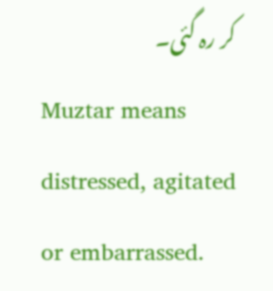کر رہ گئی۔
Muztar means distressed, agitated or embarrassed.